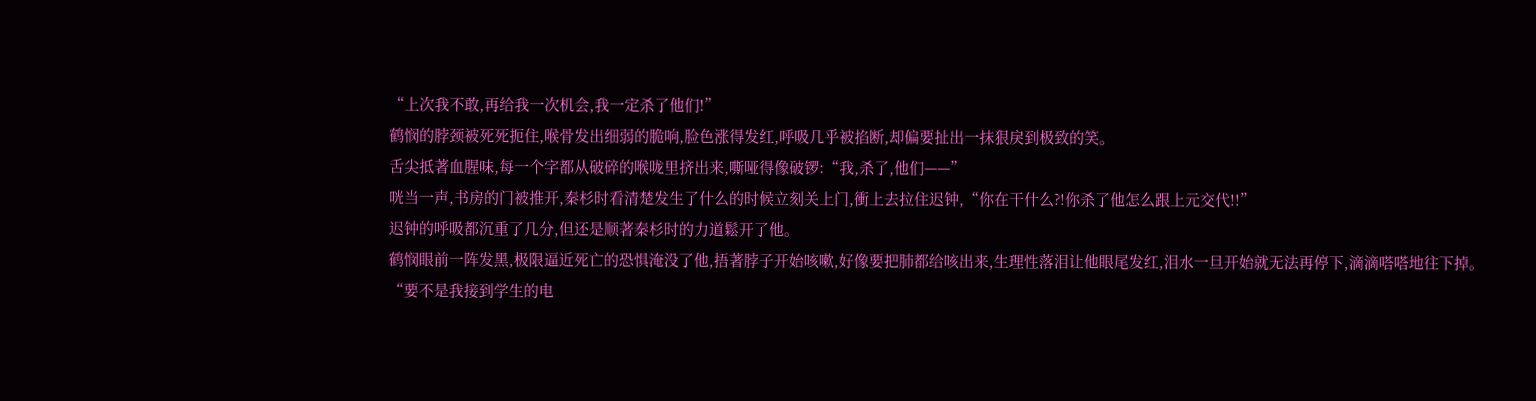“上次我不敢,再给我一次机会,我一定杀了他们!”
鹤悯的脖颈被死死扼住,喉骨发出细弱的脆响,脸色涨得发红,呼吸几乎被掐断,却偏要扯出一抹狠戾到极致的笑。
舌尖抵著血腥味,每一个字都从破碎的喉咙里挤出来,嘶哑得像破锣:“我,杀了,他们——”
咣当一声,书房的门被推开,秦杉时看清楚发生了什么的时候立刻关上门,衝上去拉住迟钟,“你在干什么?!你杀了他怎么跟上元交代!!”
迟钟的呼吸都沉重了几分,但还是顺著秦杉时的力道鬆开了他。
鹤悯眼前一阵发黑,极限逼近死亡的恐惧淹没了他,捂著脖子开始咳嗽,好像要把肺都给咳出来,生理性落泪让他眼尾发红,泪水一旦开始就无法再停下,滴滴嗒嗒地往下掉。
“要不是我接到学生的电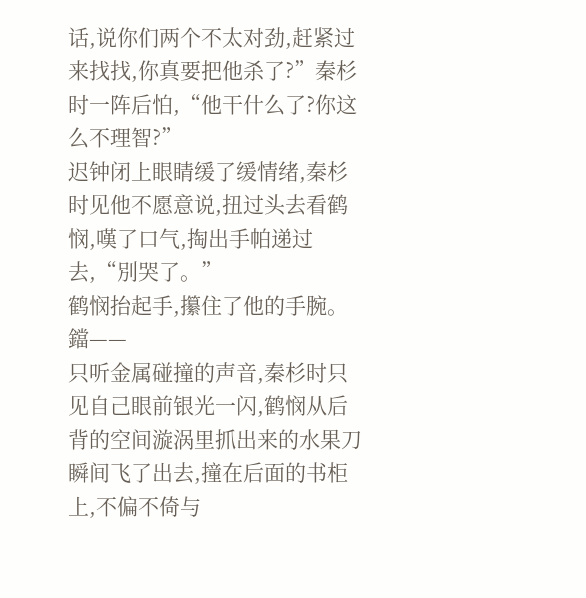话,说你们两个不太对劲,赶紧过来找找,你真要把他杀了?”秦杉时一阵后怕,“他干什么了?你这么不理智?”
迟钟闭上眼睛缓了缓情绪,秦杉时见他不愿意说,扭过头去看鹤悯,嘆了口气,掏出手帕递过去,“別哭了。”
鹤悯抬起手,攥住了他的手腕。
鐺——
只听金属碰撞的声音,秦杉时只见自己眼前银光一闪,鹤悯从后背的空间漩涡里抓出来的水果刀瞬间飞了出去,撞在后面的书柜上,不偏不倚与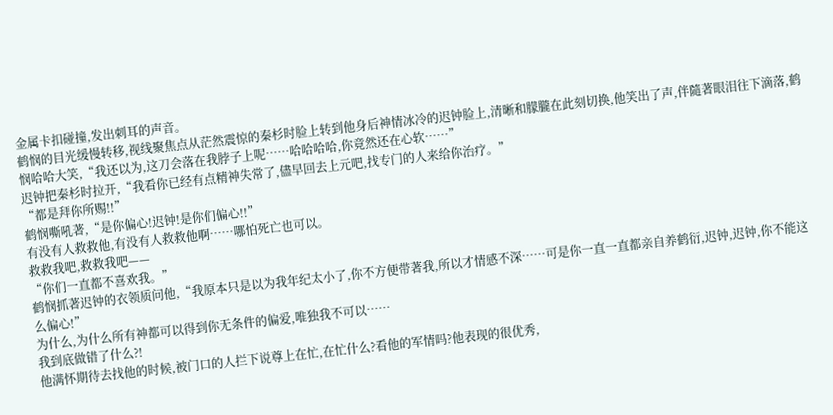金属卡扣碰撞,发出刺耳的声音。
鹤悯的目光缓慢转移,视线聚焦点从茫然震惊的秦杉时脸上转到他身后神情冰冷的迟钟脸上,清晰和朦朧在此刻切换,他笑出了声,伴隨著眼泪往下滴落,鹤悯哈哈大笑,“我还以为,这刀会落在我脖子上呢……哈哈哈哈,你竟然还在心软……”
迟钟把秦杉时拉开,“我看你已经有点精神失常了,儘早回去上元吧,找专门的人来给你治疗。”
“都是拜你所赐!!”
鹤悯嘶吼著,“是你偏心!迟钟!是你们偏心!!”
有没有人救救他,有没有人救救他啊……哪怕死亡也可以。
救救我吧,救救我吧——
“你们一直都不喜欢我。”
鹤悯抓著迟钟的衣领质问他,“我原本只是以为我年纪太小了,你不方便带著我,所以才情感不深……可是你一直一直都亲自养鹤衍,迟钟,迟钟,你不能这么偏心!”
为什么,为什么所有神都可以得到你无条件的偏爱,唯独我不可以……
我到底做错了什么?!
他满怀期待去找他的时候,被门口的人拦下说尊上在忙,在忙什么?看他的军情吗?他表现的很优秀,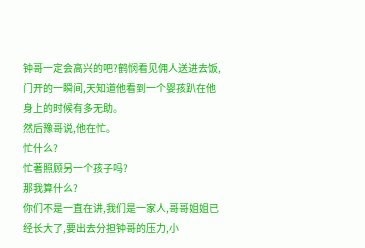钟哥一定会高兴的吧?鹤悯看见佣人送进去饭,门开的一瞬间,天知道他看到一个婴孩趴在他身上的时候有多无助。
然后豫哥说,他在忙。
忙什么?
忙著照顾另一个孩子吗?
那我算什么?
你们不是一直在讲,我们是一家人,哥哥姐姐已经长大了,要出去分担钟哥的压力,小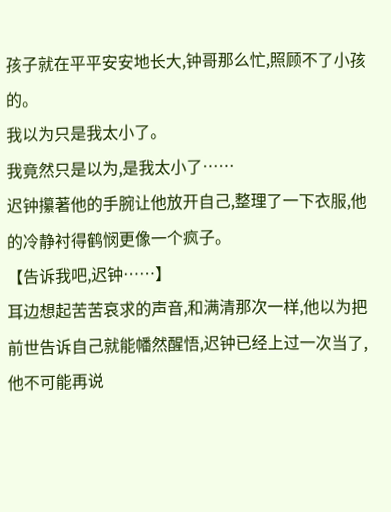孩子就在平平安安地长大,钟哥那么忙,照顾不了小孩的。
我以为只是我太小了。
我竟然只是以为,是我太小了……
迟钟攥著他的手腕让他放开自己,整理了一下衣服,他的冷静衬得鹤悯更像一个疯子。
【告诉我吧,迟钟……】
耳边想起苦苦哀求的声音,和满清那次一样,他以为把前世告诉自己就能幡然醒悟,迟钟已经上过一次当了,他不可能再说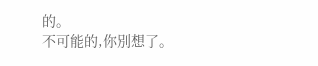的。
不可能的,你別想了。